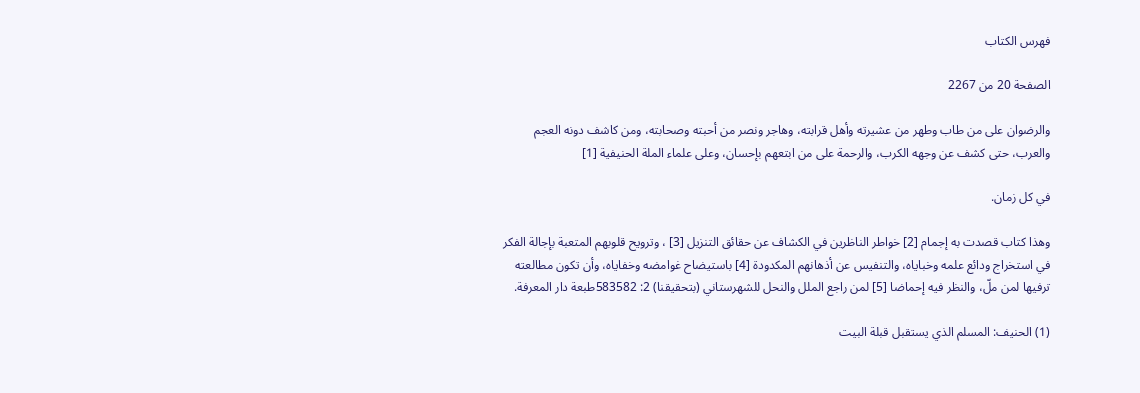فهرس الكتاب

الصفحة 20 من 2267

والرضوان على من طاب وطهر من عشيرته وأهل قرابته، وهاجر ونصر من أحبته وصحابته، ومن كاشف دونه العجم والعرب، حتى كشف عن وجهه الكرب، والرحمة على من ابتعهم بإحسان، وعلى علماء الملة الحنيفية [1]

في كل زمان.

وهذا كتاب قصدت به إجمام [2] خواطر الناظرين في الكشاف عن حقائق التنزيل [3] ، وترويح قلوبهم المتعبة بإجالة الفكر في استخراج ودائع علمه وخباياه، والتنفيس عن أذهانهم المكدودة [4] باستيضاح غوامضه وخفاياه، وأن تكون مطالعته ترفيها لمن ملّ، والنظر فيه إحماضا [5] لمن راجع الملل والنحل للشهرستاني (بتحقيقنا) 2: 583582طبعة دار المعرفة.

(1) الحنيف: المسلم الذي يستقبل قبلة البيت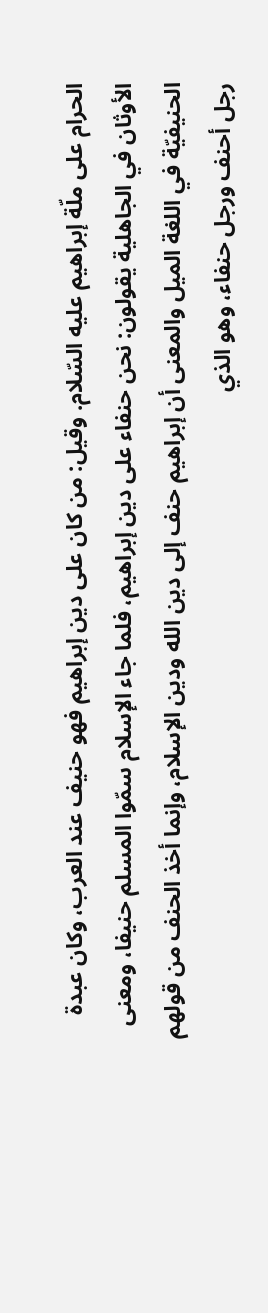الحرام على ملّة إبراهيم عليه السّلام. وقيل: من كان على دين إبراهيم فهو حنيف عند العرب، وكان عبدة الأوثان في الجاهلية يقولون: نحن حنفاء على دين إبراهيم، فلما جاء الإسلام سمّوا المسلم حنيفا، ومعنى الحنيفيّة في اللغة الميل والمعنى أن إبراهيم حنف إلى دين الله ودين الإسلام، وإنما أخذ الحنف من قولهم رجل أحنف ورجل حنفاء، وهو الذي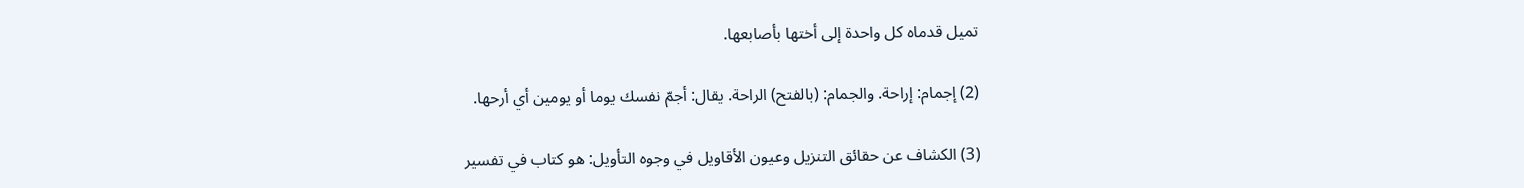تميل قدماه كل واحدة إلى أختها بأصابعها.

(2) إجمام: إراحة. والجمام: (بالفتح) الراحة. يقال: أجمّ نفسك يوما أو يومين أي أرحها.

(3) الكشاف عن حقائق التنزيل وعيون الأقاويل في وجوه التأويل: هو كتاب في تفسير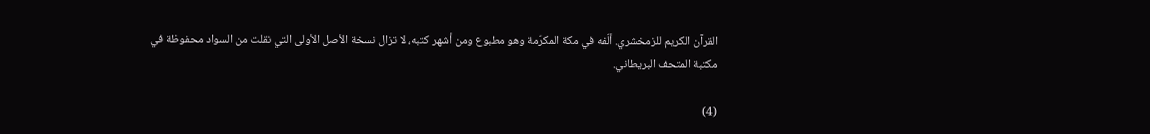القرآن الكريم للزمخشري. ألّفه في مكة المكرّمة وهو مطبوع ومن أشهر كتبه، لا تزال نسخة الأصل الأولى التي نقلت من السواد محفوظة في مكتبة المتحف البريطاني.

(4)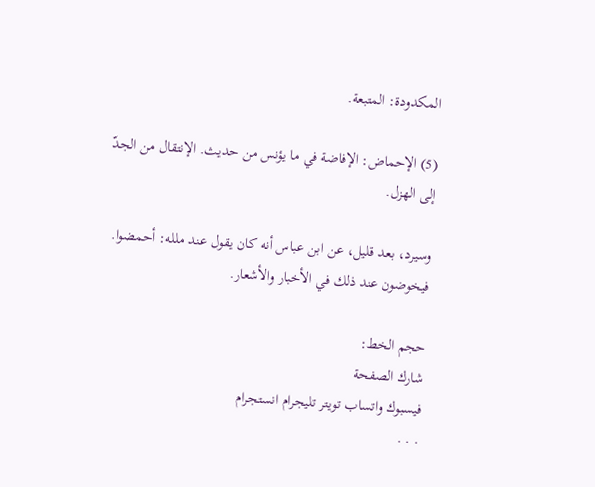المكدودة: المتبعة.

(5) الإحماض: الإفاضة في ما يؤنس من حديث. الإنتقال من الجدّ إلى الهزل.

وسيرد، بعد قليل، عن ابن عباس أنه كان يقول عند ملله: أحمضوا. فيخوضون عند ذلك في الأخبار والأشعار.

حجم الخط:
شارك الصفحة
فيسبوك واتساب تويتر تليجرام انستجرام
. . .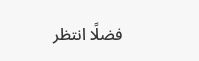فضلًا انتظر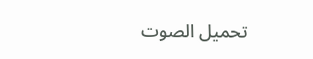تحميل الصوت